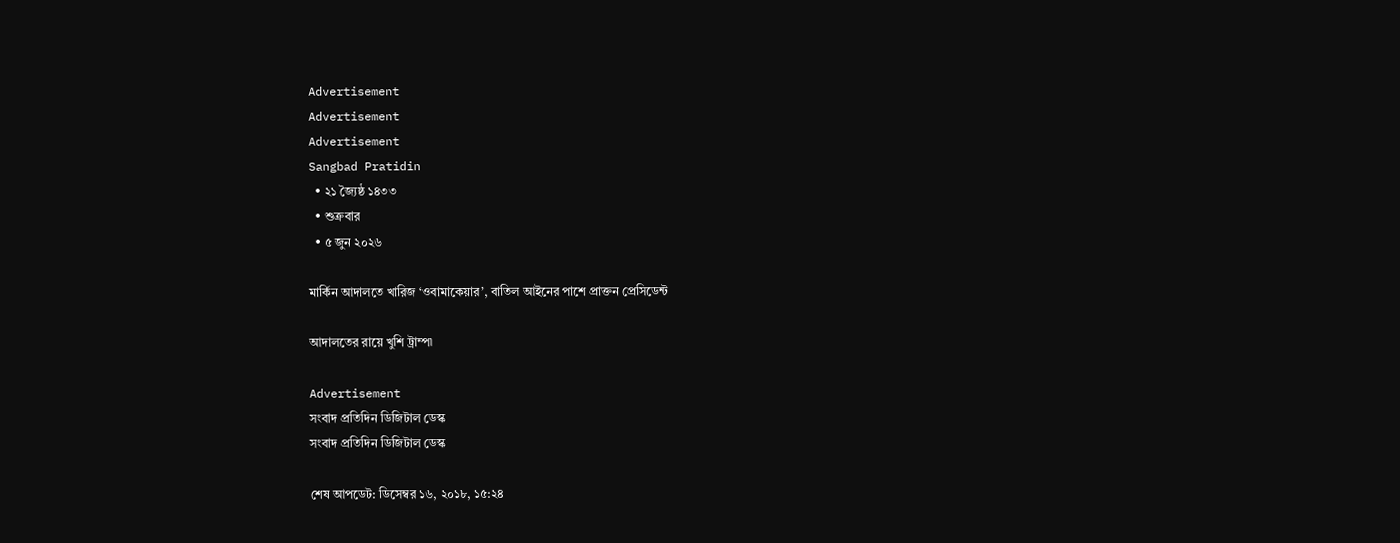Advertisement
Advertisement
Advertisement
Sangbad Pratidin
  • ২১ জ্যৈষ্ঠ ১৪৩৩
  • শুক্রবার
  • ৫ জুন ২০২৬

মার্কিন আদালতে খারিজ ‘ওবামাকেয়ার’, বাতিল আইনের পাশে প্রাক্তন প্রেসিডেন্ট

আদালতের রায়ে খুশি ট্রাম্প৷

Advertisement
সংবাদ প্রতিদিন ডিজিটাল ডেস্ক
সংবাদ প্রতিদিন ডিজিটাল ডেস্ক

শেষ আপডেট: ডিসেম্বর ১৬, ২০১৮, ১৫:২৪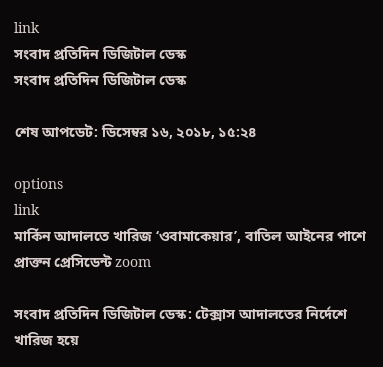link
সংবাদ প্রতিদিন ডিজিটাল ডেস্ক
সংবাদ প্রতিদিন ডিজিটাল ডেস্ক

শেষ আপডেট: ডিসেম্বর ১৬, ২০১৮, ১৫:২৪

options
link
মার্কিন আদালতে খারিজ ‘ওবামাকেয়ার’, বাতিল আইনের পাশে প্রাক্তন প্রেসিডেন্ট zoom

সংবাদ প্রতিদিন ডিজিটাল ডেস্ক: টেক্সাস আদালতের নির্দেশে খারিজ হয়ে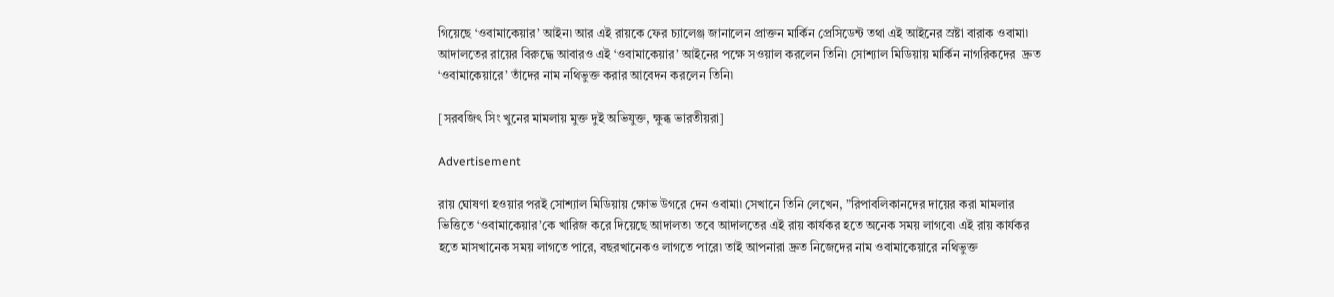গিয়েছে ‘ওবামাকেয়ার’ আইন৷ আর এই রায়কে ফের চ্যালেঞ্জ জানালেন প্রাক্তন মার্কিন প্রেসিডেন্ট তথা এই আইনের স্রষ্টা বারাক ওবামা৷ আদালতের রায়ের বিরুদ্ধে আবারও এই ‘ওবামাকেয়ার’ আইনের পক্ষে সওয়াল করলেন তিনি৷ সোশ্যাল মিডিয়ায় মার্কিন নাগরিকদের  দ্রুত ‘ওবামাকেয়ারে’ তাঁদের নাম নথিভুক্ত করার আবেদন করলেন তিনি৷

[সরবজিৎ সিং খুনের মামলায় মুক্ত দুই অভিযুক্ত, ক্ষুব্ধ ভারতীয়রা]

Advertisement

রায় ঘোষণা হওয়ার পরই সোশ্যাল মিডিয়ায় ক্ষোভ উগরে দেন ওবামা৷ সেখানে তিনি লেখেন, ”রিপাবলিকানদের দায়ের করা মামলার ভিত্তিতে ‘ওবামাকেয়ার’কে খারিজ করে দিয়েছে আদালত৷ তবে আদালতের এই রায় কার্যকর হতে অনেক সময় লাগবে৷ এই রায় কার্যকর হতে মাসখানেক সময় লাগতে পারে, বছরখানেকও লাগতে পারে৷ তাই আপনারা দ্রুত নিজেদের নাম ওবামাকেয়ারে নথিভুক্ত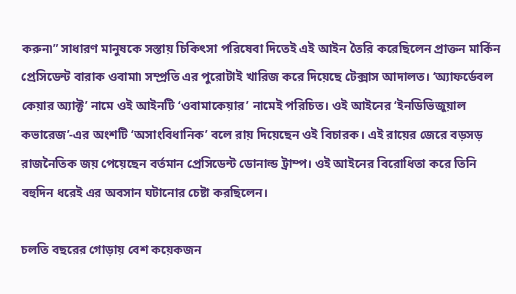করুন৷” সাধারণ মানুষকে সস্তায় চিকিৎসা পরিষেবা দিতেই এই আইন তৈরি করেছিলেন প্রাক্তন মার্কিন প্রেসিডেন্ট বারাক ওবামা৷ সম্প্রতি এর পুরোটাই খারিজ করে দিয়েছে টেক্সাস আদালত। ‘অ্যাফর্ডেবল কেয়ার অ্যাক্ট’ নামে ওই আইনটি ‘ওবামাকেয়ার’ নামেই পরিচিত। ওই আইনের ‘ইনডিভিজুয়াল কভারেজ’-এর অংশটি ‘অসাংবিধানিক’ বলে রায় দিয়েছেন ওই বিচারক। এই রায়ের জেরে বড়সড় রাজনৈতিক জয় পেয়েছেন বর্তমান প্রেসিডেন্ট ডোনাল্ড ট্রাম্প। ওই আইনের বিরোধিতা করে তিনি বহুদিন ধরেই এর অবসান ঘটানোর চেষ্টা করছিলেন।

চলতি বছরের গোড়ায় বেশ কয়েকজন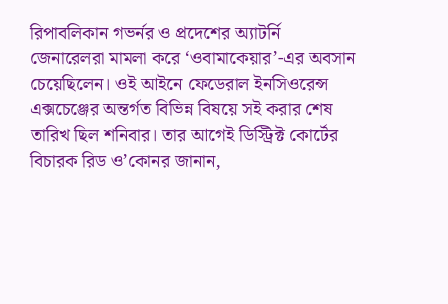রিপাবলিকান গভর্নর ও প্রদেশের অ্যাটর্নি জেনারেলরা মামলা করে ‘ওবামাকেয়ার’-এর অবসান চেয়েছিলেন। ওই আইনে ফেডেরাল ইনসিওরেন্স এক্সচেঞ্জের অন্তর্গত বিভিন্ন বিষয়ে সই করার শেষ তারিখ ছিল শনিবার। তার আগেই ডিস্ট্রিক্ট কোর্টের বিচারক রিড ও’কোনর জানান,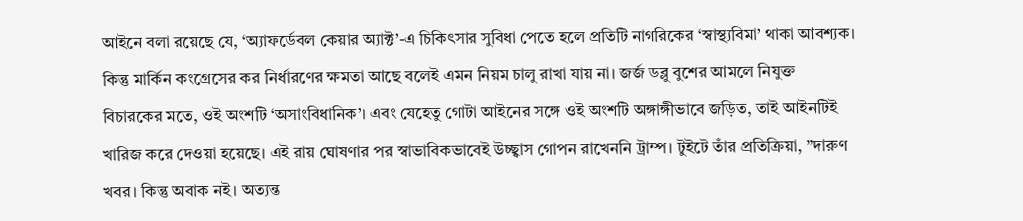আইনে বলা রয়েছে যে, ‘অ্যাফর্ডেবল কেয়ার অ্যাক্ট’-এ চিকিৎসার সুবিধা পেতে হলে প্রতিটি নাগরিকের ‘স্বাস্থ্যবিমা’ থাকা আবশ্যক। কিন্তু মার্কিন কংগ্রেসের কর নির্ধারণের ক্ষমতা আছে বলেই এমন নিয়ম চালু রাখা যায় না। জর্জ ডব্লু বুশের আমলে নিযুক্ত বিচারকের মতে, ওই অংশটি ‘অসাংবিধানিক’। এবং যেহেতু গোটা আইনের সঙ্গে ওই অংশটি অঙ্গাঙ্গীভাবে জড়িত, তাই আইনটিই খারিজ করে দেওয়া হয়েছে। এই রায় ঘোষণার পর স্বাভাবিকভাবেই উচ্ছ্বাস গোপন রাখেননি ট্রাম্প। টুইটে তাঁর প্রতিক্রিয়া, ”দারুণ খবর। কিন্তু অবাক নই। অত্যন্ত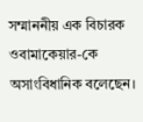সম্মাননীয় এক বিচারক ওবামাকেয়ার-কে অসাংবিধানিক বলেছেন।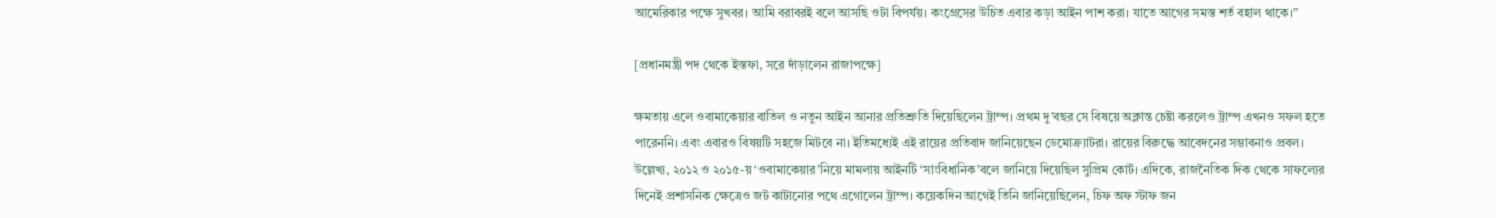আমেরিকার পক্ষে সুখবর। আমি বরাবরই বলে আসছি ওটা বিপর্যয়। কংগ্রেসের উচিত এবার কড়া আইন পাশ করা। যাতে আগের সমস্ত শর্ত বহাল থাকে।”

[প্রধানমন্ত্রী পদ থেকে ইস্তফা, সরে দাঁড়ালেন রাজাপক্ষে]

ক্ষমতায় এলে ওবামাকেয়ার বাতিল ও নতুন আইন আনার প্রতিশ্রুতি দিয়েছিলেন ট্রাম্প। প্রথম দু’বছর সে বিষয়ে অক্লান্ত চেষ্টা করলেও ট্রাম্প এখনও সফল হতে পারেননি। এবং এবারও বিষয়টি সহজে মিটবে না। ইতিমধ্যেই এই রায়ের প্রতিবাদ জানিয়েছেন ডেমোক্র‌্যাটরা। রায়ের বিরুদ্ধে আবেদনের সম্ভাবনাও প্রবল। উল্লেখ্য, ২০১২ ও ২০১৫-য় ‘ওবামাকেয়ার’নিয়ে মামলায় আইনটি ‘সাংবিধানিক’বলে জানিয়ে দিয়েছিল সুপ্রিম কোর্ট। এদিকে, রাজনৈতিক দিক থেকে সাফল্যের দিনেই প্রশাসনিক ক্ষেত্রেও জট কাটানোর পথে এগোলেন ট্রাম্প। কয়েকদিন আগেই তিনি জানিয়েছিলেন, চিফ অফ স্টাফ জন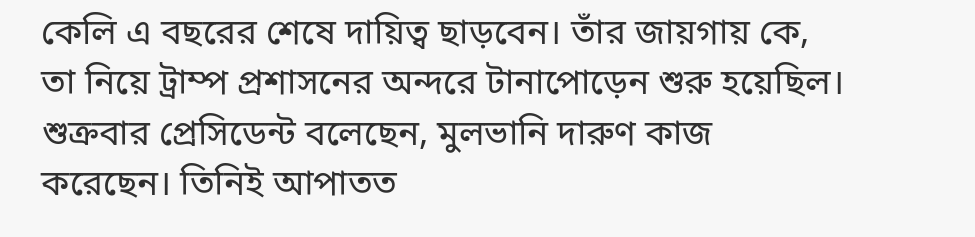কেলি এ বছরের শেষে দায়িত্ব ছাড়বেন। তাঁর জায়গায় কে, তা নিয়ে ট্রাম্প প্রশাসনের অন্দরে টানাপোড়েন শুরু হয়েছিল। শুক্রবার প্রেসিডেন্ট বলেছেন, মুলভানি দারুণ কাজ করেছেন। তিনিই আপাতত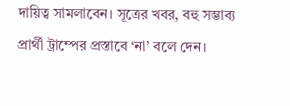দায়িত্ব সামলাবেন। সূত্রের খবর, বহু সম্ভাব্য প্রার্থী ট্রাম্পের প্রস্তাবে ‘না’ বলে দেন।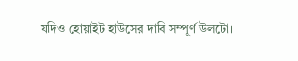যদিও হোয়াইট হাউসের দাবি সম্পূর্ণ উলটো।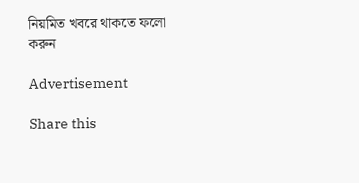নিয়মিত খবরে থাকতে ফলো করুন

Advertisement

Share this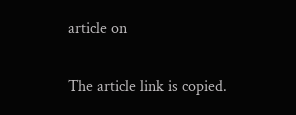article on

The article link is copied.